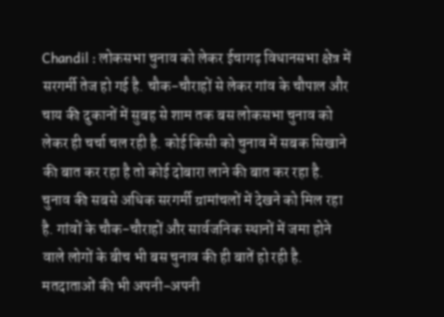Chandil : लोकसभा चुनाव को लेकर ईचागढ़ विधानसभा क्षेत्र में सरगर्मी तेज हो गई है. चौक-चौराहों से लेकर गांव के चौपाल और चाय की दुकानों में सुबह से शाम तक बस लोकसभा चुनाव को लेकर ही चर्चा चल रही है. कोई किसी को चुनाव में सबक सिखाने की बात कर रहा है तो कोई दोबारा लाने की बात कर रहा है. चुनाव की सबसे अधिक सरगर्मी ग्रामांचलों में देखने को मिल रहा है. गांवों के चौक-चौराहों और सार्वजनिक स्थानों में जमा होने वाले लोगों के बीच भी बस चुनाव की ही बातें हो रही है. मतदाताओं की भी अपनी-अपनी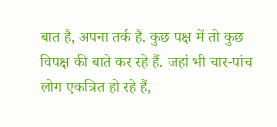बात है, अपना तर्क है. कुछ पक्ष में तो कुछ विपक्ष की बाते कर रहे हैं. जहां भी चार-पांच लोग एकत्रित हो रहे हैं,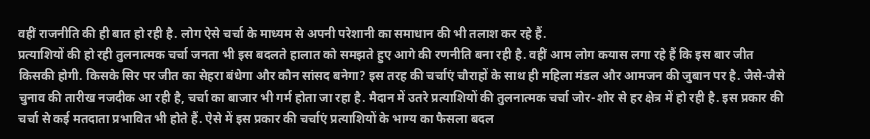वहीं राजनीति की ही बात हो रही है. लोग ऐसे चर्चा के माध्यम से अपनी परेशानी का समाधान की भी तलाश कर रहे हैं.
प्रत्याशियों की हो रही तुलनात्मक चर्चा जनता भी इस बदलते हालात को समझते हुए आगे की रणनीति बना रही है. वहीं आम लोग कयास लगा रहे हैं कि इस बार जीत किसकी होगी. किसके सिर पर जीत का सेहरा बंधेगा और कौन सांसद बनेगा? इस तरह की चर्चाएं चौराहों के साथ ही महिला मंडल और आमजन की जुबान पर है. जैसे-जैसे चुनाव की तारीख नजदीक आ रही है, चर्चा का बाजार भी गर्म होता जा रहा है. मैदान में उतरे प्रत्याशियों की तुलनात्मक चर्चा जोर-शोर से हर क्षेत्र में हो रही है. इस प्रकार की चर्चा से कई मतदाता प्रभावित भी होते हैं. ऐसे में इस प्रकार की चर्चाएं प्रत्याशियों के भाग्य का फैसला बदल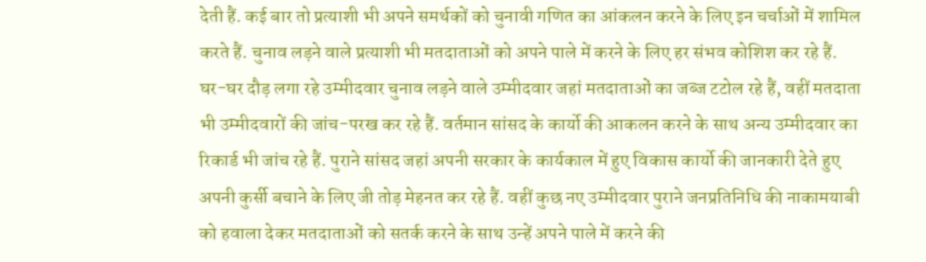देती हैं. कई बार तो प्रत्याशी भी अपने समर्थकों को चुनावी गणित का आंकलन करने के लिए इन चर्चाओं में शामिल करते हैं. चुनाव लड़ने वाले प्रत्याशी भी मतदाताओं को अपने पाले में करने के लिए हर संभव कोशिश कर रहे हैं.
घर-घर दौड़ लगा रहे उम्मीदवार चुनाव लड़ने वाले उम्मीदवार जहां मतदाताओं का जब्ज टटोल रहे हैं, वहीं मतदाता भी उम्मीदवारों की जांच-परख कर रहे हैं. वर्तमान सांसद के कार्यो की आकलन करने के साथ अन्य उम्मीदवार का रिकार्ड भी जांच रहे हैं. पुराने सांसद जहां अपनी सरकार के कार्यकाल में हुए विकास कार्यो की जानकारी देते हुए अपनी कुर्सी बचाने के लिए जी तोड़ मेहनत कर रहे हैं. वहीं कुछ नए उम्मीदवार पुराने जनप्रतिनिधि की नाकामयाबी को हवाला देकर मतदाताओं को सतर्क करने के साथ उन्हें अपने पाले में करने की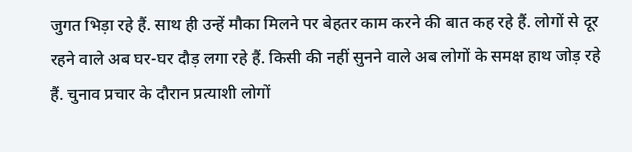जुगत भिड़ा रहे हैं. साथ ही उन्हें मौका मिलने पर बेहतर काम करने की बात कह रहे हैं. लोगों से दूर रहने वाले अब घर-घर दौड़ लगा रहे हैं. किसी की नहीं सुनने वाले अब लोगों के समक्ष हाथ जोड़ रहे हैं. चुनाव प्रचार के दौरान प्रत्याशी लोगों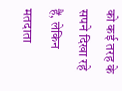को कई तरह के सपने दिखा रहे हैं, लेकिन मतदाता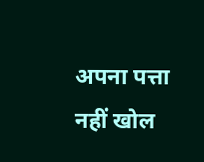अपना पत्ता नहीं खोल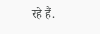रहे हैं.